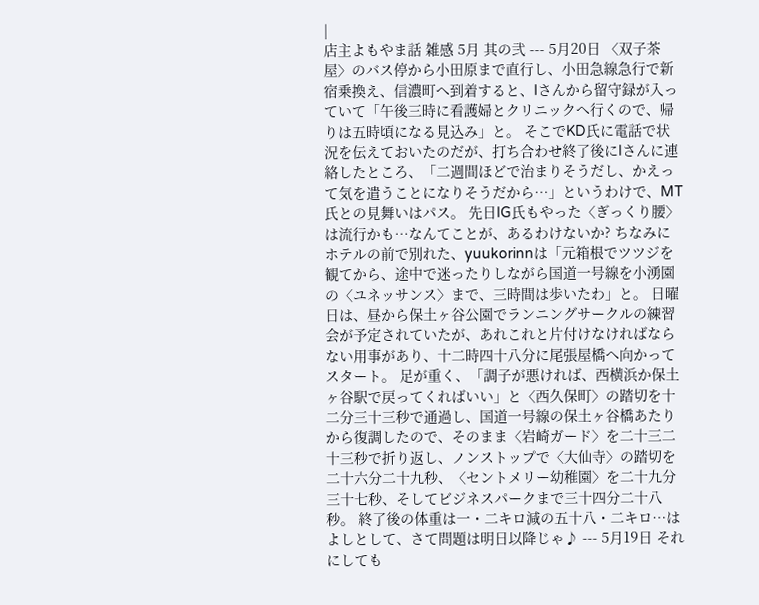|
店主よもやま話 雑感 5月 其の弐 --- 5月20日 〈双子茶屋〉のバス停から小田原まで直行し、小田急線急行で新宿乗換え、信濃町へ到着すると、Iさんから留守録が入っていて「午後三時に看護婦とクリニックへ行くので、帰りは五時頃になる見込み」と。 そこでKD氏に電話で状況を伝えておいたのだが、打ち合わせ終了後にIさんに連絡したところ、「二週間ほどで治まりそうだし、かえって気を遣うことになりそうだから…」というわけで、MT氏との見舞いはパス。 先日IG氏もやった〈ぎっくり腰〉は流行かも…なんてことが、あるわけないか? ちなみにホテルの前で別れた、yuukorinnは「元箱根でツツジを観てから、途中で迷ったりしながら国道一号線を小湧園の〈ユネッサンス〉まで、三時間は歩いたわ」と。 日曜日は、昼から保土ヶ谷公園でランニングサークルの練習会が予定されていたが、あれこれと片付けなければならない用事があり、十二時四十八分に尾張屋橋へ向かってスタート。 足が重く、「調子が悪ければ、西横浜か保土ヶ谷駅で戻ってくればいい」と〈西久保町〉の踏切を十二分三十三秒で通過し、国道一号線の保土ヶ谷橋あたりから復調したので、そのまま〈岩崎ガード〉を二十三二十三秒で折り返し、ノンストップで〈大仙寺〉の踏切を二十六分二十九秒、〈セントメリー幼稚園〉を二十九分三十七秒、そしてビジネスパークまで三十四分二十八秒。 終了後の体重は一・二キロ減の五十八・二キロ…はよしとして、さて問題は明日以降じゃ♪ --- 5月19日 それにしても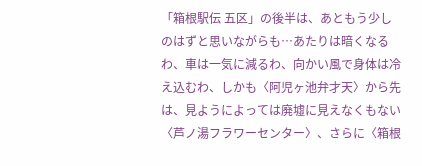「箱根駅伝 五区」の後半は、あともう少しのはずと思いながらも…あたりは暗くなるわ、車は一気に減るわ、向かい風で身体は冷え込むわ、しかも〈阿児ヶ池弁才天〉から先は、見ようによっては廃墟に見えなくもない〈芦ノ湯フラワーセンター〉、さらに〈箱根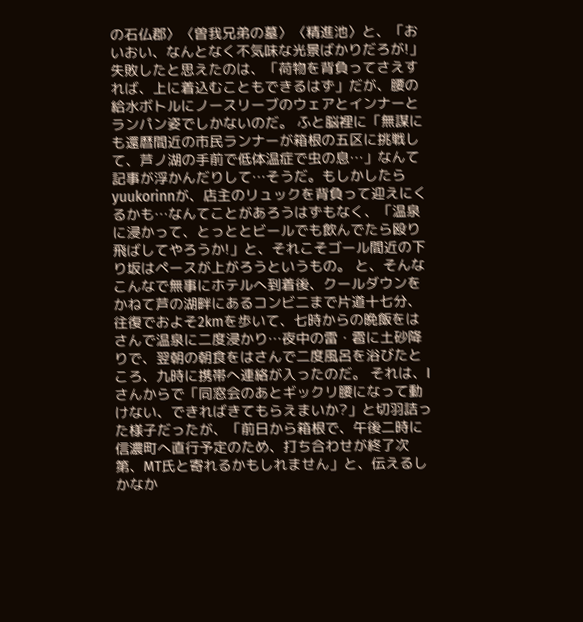の石仏郡〉〈曽我兄弟の墓〉〈精進池〉と、「おいおい、なんとなく不気味な光景ばかりだろが!」 失敗したと思えたのは、「荷物を背負ってさえすれば、上に着込むこともできるはず」だが、腰の給水ボトルにノースリーブのウェアとインナーとランパン姿でしかないのだ。 ふと脳裡に「無謀にも還暦間近の市民ランナーが箱根の五区に挑戦して、芦ノ湖の手前で低体温症で虫の息…」なんて記事が浮かんだりして…そうだ。もしかしたらyuukorinnが、店主のリュックを背負って迎えにくるかも…なんてことがあろうはずもなく、「温泉に浸かって、とっととビールでも飲んでたら殴り飛ばしてやろうか!」と、それこそゴール間近の下り坂はペースが上がろうというもの。 と、そんなこんなで無事にホテルへ到着後、クールダウンをかねて芦の湖畔にあるコンビ二まで片道十七分、往復でおよそ2kmを歩いて、七時からの晩飯をはさんで温泉に二度浸かり…夜中の雷・雹に土砂降りで、翌朝の朝食をはさんで二度風呂を浴びたところ、九時に携帯へ連絡が入ったのだ。 それは、Iさんからで「同窓会のあとギックリ腰になって動けない、できればきてもらえまいか?」と切羽詰った様子だったが、「前日から箱根で、午後二時に信濃町へ直行予定のため、打ち合わせが終了次第、MT氏と寄れるかもしれません」と、伝えるしかなか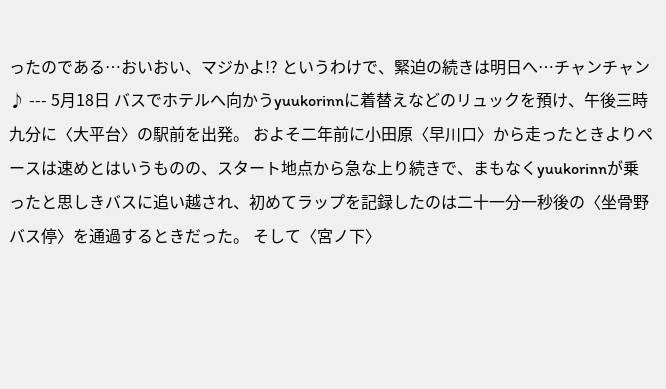ったのである…おいおい、マジかよ!? というわけで、緊迫の続きは明日へ…チャンチャン♪ --- 5月18日 バスでホテルへ向かうyuukorinnに着替えなどのリュックを預け、午後三時九分に〈大平台〉の駅前を出発。 およそ二年前に小田原〈早川口〉から走ったときよりペースは速めとはいうものの、スタート地点から急な上り続きで、まもなくyuukorinnが乗ったと思しきバスに追い越され、初めてラップを記録したのは二十一分一秒後の〈坐骨野バス停〉を通過するときだった。 そして〈宮ノ下〉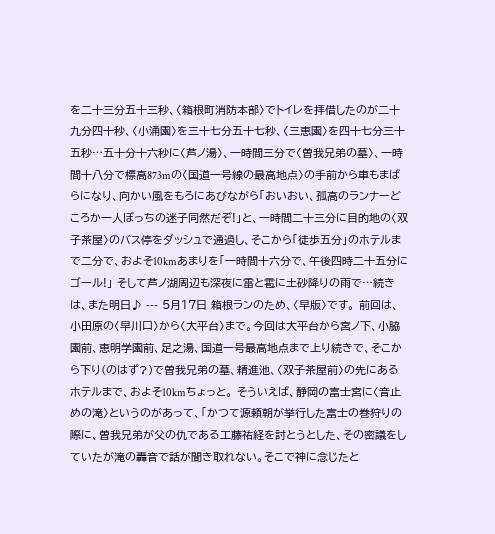を二十三分五十三秒、〈箱根町消防本部〉でトイレを拝借したのが二十九分四十秒、〈小涌園〉を三十七分五十七秒、〈三恵園〉を四十七分三十五秒…五十分十六秒に〈芦ノ湯〉、一時間三分で〈曽我兄弟の墓〉、一時間十八分で標高873mの〈国道一号線の最高地点〉の手前から車もまばらになり、向かい風をもろにあびながら「おいおい、孤高のランナーどころか一人ぼっちの迷子同然だぞ!」と、一時間二十三分に目的地の〈双子茶屋〉のバス停をダッシュで通過し、そこから「徒歩五分」のホテルまで二分で、およそ10kmあまりを「一時間十六分で、午後四時二十五分にゴール!」 そして芦ノ湖周辺も深夜に雷と雹に土砂降りの雨で…続きは、また明日♪ --- 5月17日 箱根ランのため、〈早版〉です。 前回は、小田原の〈早川口〉から〈大平台〉まで。今回は大平台から宮ノ下、小脇園前、恵明学園前、足之湯、国道一号最高地点まで上り続きで、そこから下り(のはず?)で曽我兄弟の墓、精進池、〈双子茶屋前〉の先にあるホテルまで、およそ10kmちょっと。 そういえば、静岡の富士宮に〈音止めの滝〉というのがあって、「かつて源頼朝が挙行した富士の巻狩りの際に、曽我兄弟が父の仇である工藤祐経を討とうとした、その密議をしていたが滝の轟音で話が聞き取れない。そこで神に念じたと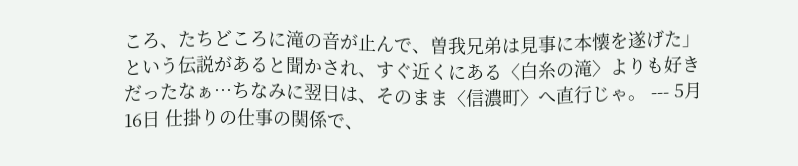ころ、たちどころに滝の音が止んで、曽我兄弟は見事に本懐を遂げた」という伝説があると聞かされ、すぐ近くにある〈白糸の滝〉よりも好きだったなぁ…ちなみに翌日は、そのまま〈信濃町〉へ直行じゃ。 --- 5月16日 仕掛りの仕事の関係で、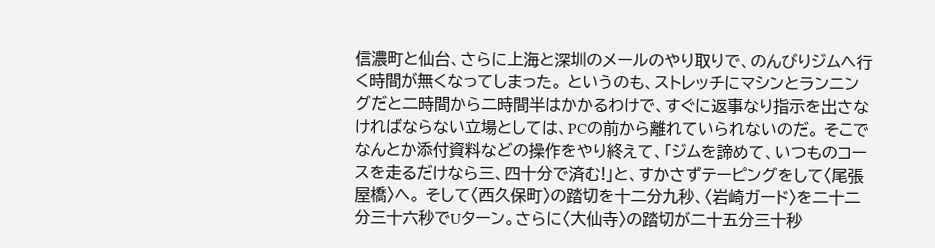信濃町と仙台、さらに上海と深圳のメールのやり取りで、のんびりジムへ行く時間が無くなってしまった。 というのも、ストレッチにマシンとランニングだと二時間から二時間半はかかるわけで、すぐに返事なり指示を出さなければならない立場としては、PCの前から離れていられないのだ。 そこでなんとか添付資料などの操作をやり終えて、「ジムを諦めて、いつものコースを走るだけなら三、四十分で済む!」と、すかさずテーピングをして〈尾張屋橋〉へ。 そして〈西久保町〉の踏切を十二分九秒、〈岩崎ガード〉を二十二分三十六秒でUターン。さらに〈大仙寺〉の踏切が二十五分三十秒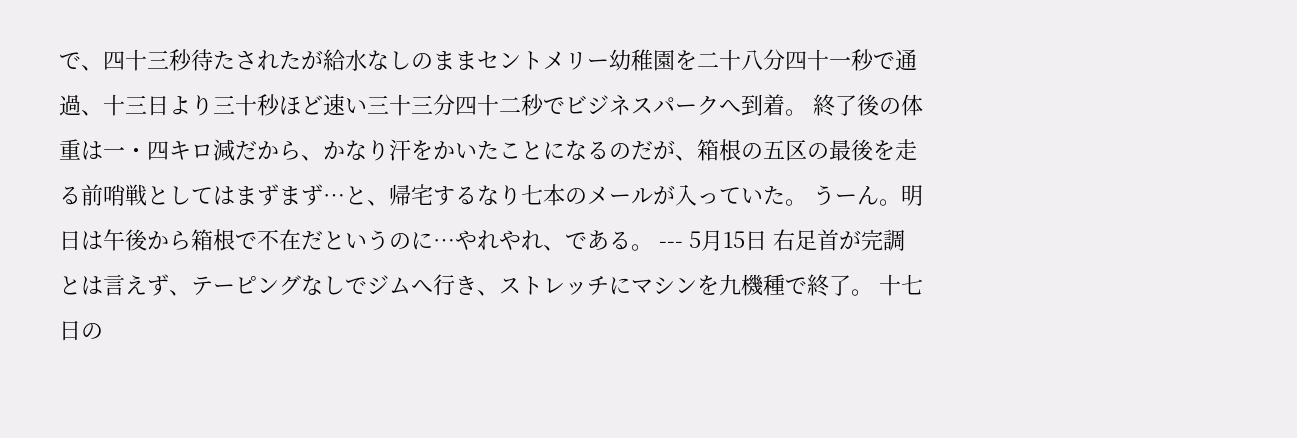で、四十三秒待たされたが給水なしのままセントメリー幼稚園を二十八分四十一秒で通過、十三日より三十秒ほど速い三十三分四十二秒でビジネスパークへ到着。 終了後の体重は一・四キロ減だから、かなり汗をかいたことになるのだが、箱根の五区の最後を走る前哨戦としてはまずまず…と、帰宅するなり七本のメールが入っていた。 うーん。明日は午後から箱根で不在だというのに…やれやれ、である。 --- 5月15日 右足首が完調とは言えず、テーピングなしでジムへ行き、ストレッチにマシンを九機種で終了。 十七日の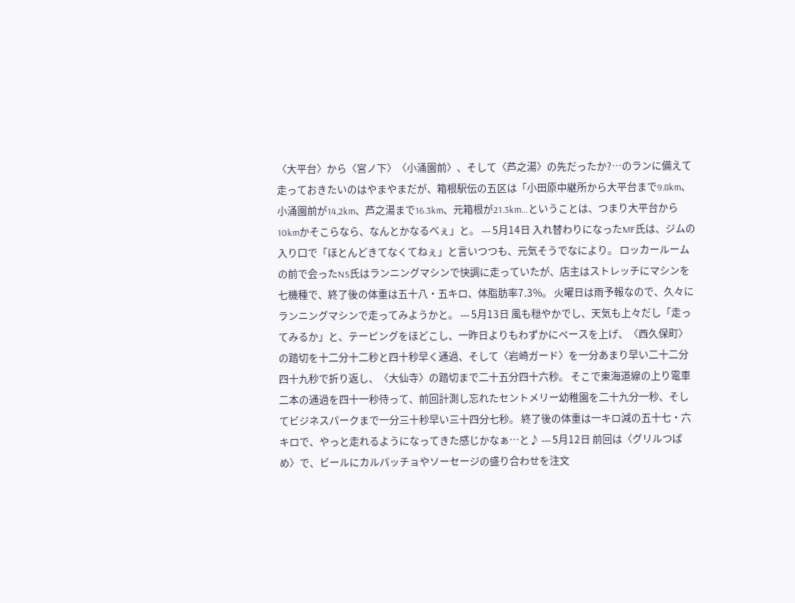〈大平台〉から〈宮ノ下〉〈小涌園前〉、そして〈芦之湯〉の先だったか?…のランに備えて走っておきたいのはやまやまだが、箱根駅伝の五区は「小田原中継所から大平台まで9.8km、小涌園前が14,2km、芦之湯まで16.3km、元箱根が21.3km…ということは、つまり大平台から10kmかそこらなら、なんとかなるべぇ」と。 --- 5月14日 入れ替わりになったMF氏は、ジムの入り口で「ほとんどきてなくてねぇ」と言いつつも、元気そうでなにより。 ロッカールームの前で会ったNS氏はランニングマシンで快調に走っていたが、店主はストレッチにマシンを七機種で、終了後の体重は五十八・五キロ、体脂肪率7.3%。 火曜日は雨予報なので、久々にランニングマシンで走ってみようかと。 --- 5月13日 風も穏やかでし、天気も上々だし「走ってみるか」と、テーピングをほどこし、一昨日よりもわずかにペースを上げ、〈西久保町〉の踏切を十二分十二秒と四十秒早く通過、そして〈岩崎ガード〉を一分あまり早い二十二分四十九秒で折り返し、〈大仙寺〉の踏切まで二十五分四十六秒。 そこで東海道線の上り電車二本の通過を四十一秒待って、前回計測し忘れたセントメリー幼稚園を二十九分一秒、そしてビジネスパークまで一分三十秒早い三十四分七秒。 終了後の体重は一キロ減の五十七・六キロで、やっと走れるようになってきた感じかなぁ…と♪ --- 5月12日 前回は〈グリルつばめ〉で、ビールにカルパッチョやソーセージの盛り合わせを注文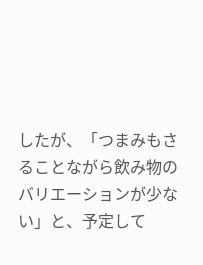したが、「つまみもさることながら飲み物のバリエーションが少ない」と、予定して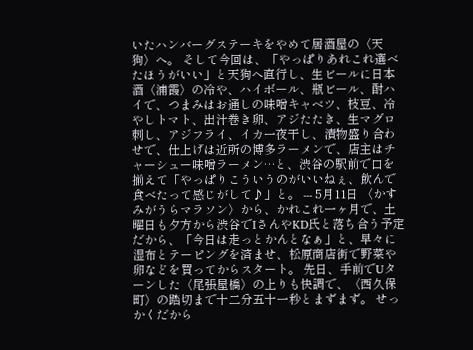いたハンバーグステーキをやめて居酒屋の〈天狗〉へ。 そして今回は、「やっぱりあれこれ選べたほうがいい」と天狗へ直行し、生ビールに日本酒〈浦霞〉の冷や、ハイボール、瓶ビール、酎ハイで、つまみはお通しの味噌キャベツ、枝豆、冷やしトマト、出汁巻き卵、アジたたき、生マグロ刺し、アジフライ、イカ一夜干し、漬物盛り合わせで、仕上げは近所の博多ラーメンで、店主はチャーシュー味噌ラーメン…と、渋谷の駅前で口を揃えて「やっぱりこういうのがいいねぇ、飲んで食べたって感じがして♪」と。 --- 5月11日 〈かすみがうらマラソン〉から、かれこれ一ヶ月で、土曜日も夕方から渋谷でIさんやKD氏と落ち合う予定だから、「今日は走っとかんとなぁ」と、早々に湿布とテーピングを済ませ、松原商店街で野菜や卵などを買ってからスタート。 先日、手前でUターンした〈尾張屋橋〉の上りも快調で、〈西久保町〉の踏切まで十二分五十一秒とまずまず。 せっかくだから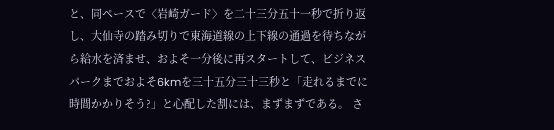と、同ペースで〈岩崎ガード〉を二十三分五十一秒で折り返し、大仙寺の踏み切りで東海道線の上下線の通過を待ちながら給水を済ませ、およそ一分後に再スタートして、ビジネスパークまでおよそ6kmを三十五分三十三秒と「走れるまでに時間かかりそう?」と心配した割には、まずまずである。 さ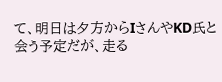て、明日は夕方からIさんやKD氏と会う予定だが、走る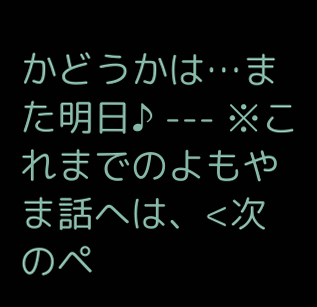かどうかは…また明日♪ --- ※これまでのよもやま話へは、<次のペ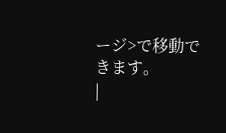ージ>で移動できます。
|